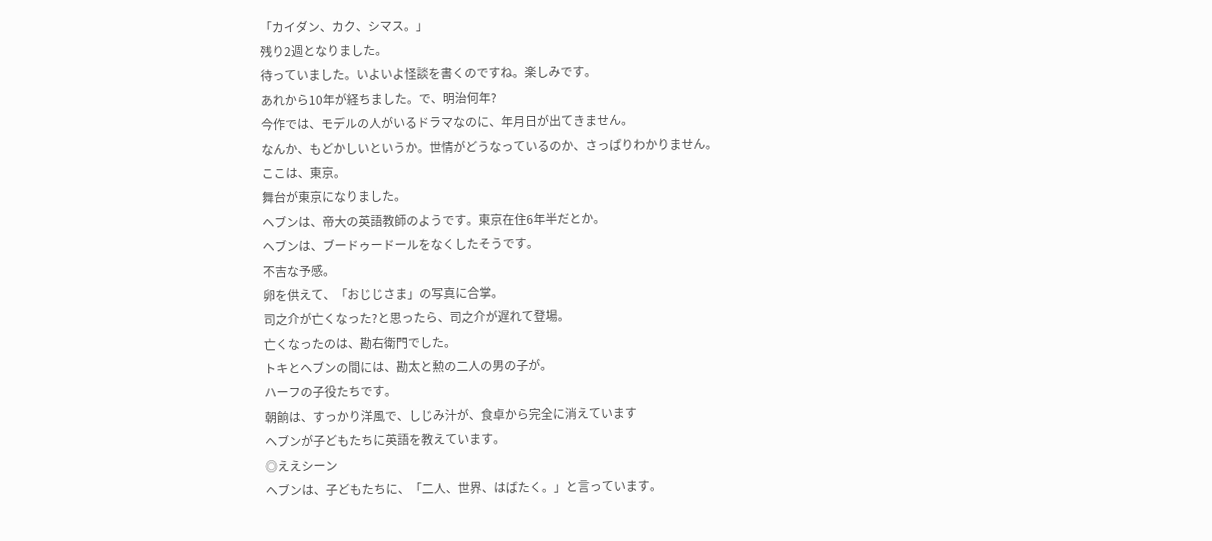「カイダン、カク、シマス。」
残り2週となりました。
待っていました。いよいよ怪談を書くのですね。楽しみです。
あれから10年が経ちました。で、明治何年?
今作では、モデルの人がいるドラマなのに、年月日が出てきません。
なんか、もどかしいというか。世情がどうなっているのか、さっぱりわかりません。
ここは、東京。
舞台が東京になりました。
ヘブンは、帝大の英語教師のようです。東京在住6年半だとか。
ヘブンは、ブードゥードールをなくしたそうです。
不吉な予感。
卵を供えて、「おじじさま」の写真に合掌。
司之介が亡くなった?と思ったら、司之介が遅れて登場。
亡くなったのは、勘右衛門でした。
トキとヘブンの間には、勘太と勲の二人の男の子が。
ハーフの子役たちです。
朝餉は、すっかり洋風で、しじみ汁が、食卓から完全に消えています
ヘブンが子どもたちに英語を教えています。
◎ええシーン
ヘブンは、子どもたちに、「二人、世界、はばたく。」と言っています。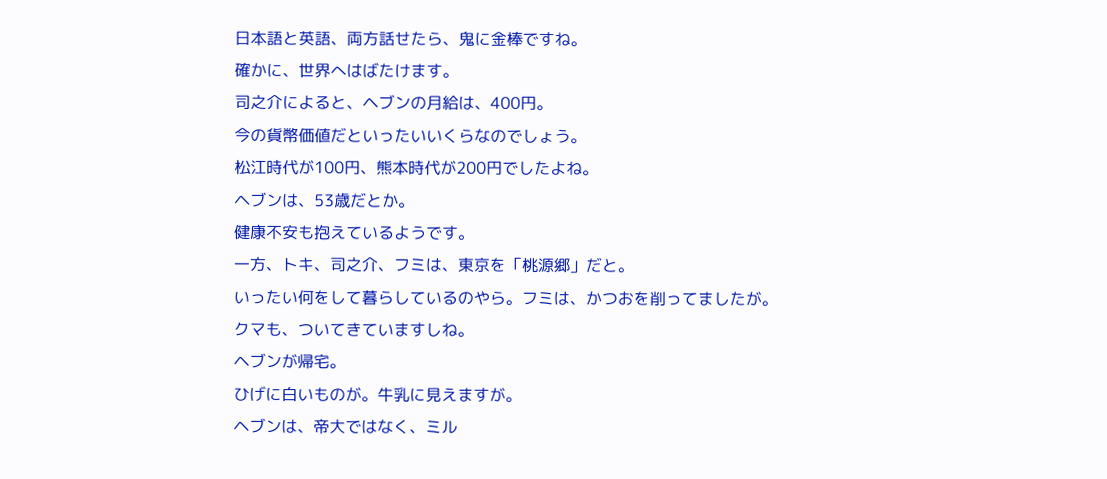日本語と英語、両方話せたら、鬼に金棒ですね。
確かに、世界へはばたけます。
司之介によると、ヘブンの月給は、400円。
今の貨幣価値だといったいいくらなのでしょう。
松江時代が100円、熊本時代が200円でしたよね。
ヘブンは、53歳だとか。
健康不安も抱えているようです。
一方、トキ、司之介、フミは、東京を「桃源郷」だと。
いったい何をして暮らしているのやら。フミは、かつおを削ってましたが。
クマも、ついてきていますしね。
ヘブンが帰宅。
ひげに白いものが。牛乳に見えますが。
ヘブンは、帝大ではなく、ミル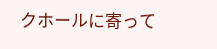クホールに寄って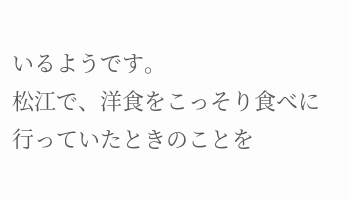いるようです。
松江で、洋食をこっそり食べに行っていたときのことを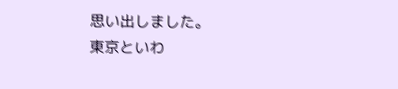思い出しました。
東京といわ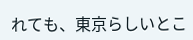れても、東京らしいとこ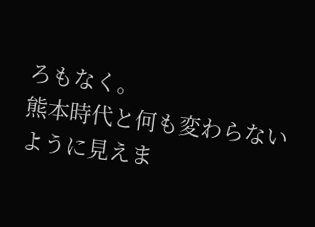ろもなく。
熊本時代と何も変わらないように見えま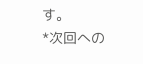す。
*次回への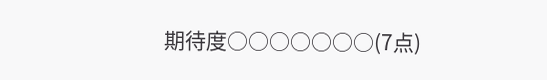期待度○○○○○○○(7点)